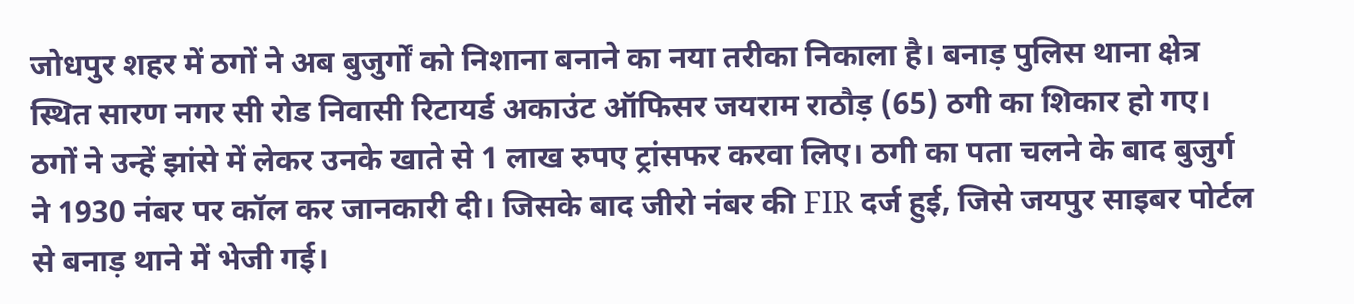जोधपुर शहर में ठगों ने अब बुजुर्गों को निशाना बनाने का नया तरीका निकाला है। बनाड़ पुलिस थाना क्षेत्र स्थित सारण नगर सी रोड निवासी रिटायर्ड अकाउंट ऑफिसर जयराम राठौड़ (65) ठगी का शिकार हो गए। ठगों ने उन्हें झांसे में लेकर उनके खाते से 1 लाख रुपए ट्रांसफर करवा लिए। ठगी का पता चलने के बाद बुजुर्ग ने 1930 नंबर पर कॉल कर जानकारी दी। जिसके बाद जीरो नंबर की FIR दर्ज हुई, जिसे जयपुर साइबर पोर्टल से बनाड़ थाने में भेजी गई।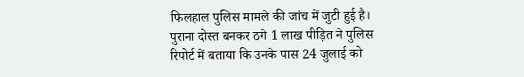फिलहाल पुलिस मामले की जांच में जुटी हुई है। पुराना दोस्त बनकर ठगे 1 लाख पीड़ित ने पुलिस रिपोर्ट में बताया कि उनके पास 24 जुलाई को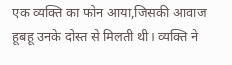एक व्यक्ति का फोन आया,जिसकी आवाज हूबहू उनके दोस्त से मिलती थी। व्यक्ति ने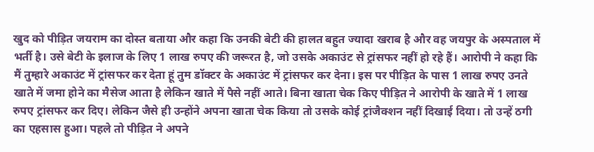खुद को पीड़ित जयराम का दोस्त बताया और कहा कि उनकी बेटी की हालत बहुत ज्यादा खराब है और वह जयपुर के अस्पताल में भर्ती है। उसे बेटी के इलाज के लिए 1 लाख रुपए की जरूरत है, जो उसके अकाउंट से ट्रांसफर नहीं हो रहे हैं। आरोपी ने कहा कि मैं तुम्हारे अकाउंट में ट्रांसफर कर देता हूं तुम डॉक्टर के अकाउंट में ट्रांसफर कर देना। इस पर पीड़ित के पास 1 लाख रुपए उनते खाते में जमा होने का मैसेज आता है लेकिन खाते में पैसे नहीं आते। बिना खाता चेक किए पीड़ित ने आरोपी के खाते में 1 लाख रुपए ट्रांसफर कर दिए। लेकिन जैसे ही उन्होंने अपना खाता चेक किया तो उसके कोई ट्रांजैक्शन नहीं दिखाई दिया। तो उन्हें ठगी का एहसास हुआ। पहले तो पीड़ित ने अपने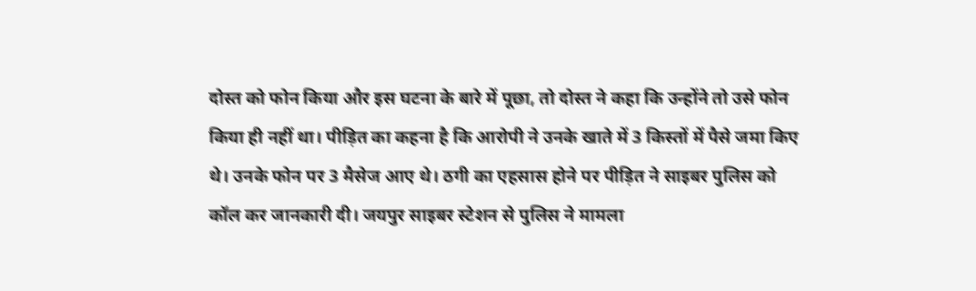दोस्त को फोन किया और इस घटना के बारे में पूछा, तो दोस्त ने कहा कि उन्होंने तो उसे फोन किया ही नहीं था। पीड़ित का कहना है कि आरोपी ने उनके खाते में 3 किस्तों में पैसे जमा किए थे। उनके फोन पर 3 मैसेज आए थे। ठगी का एहसास होने पर पीड़ित ने साइबर पुलिस को कॉल कर जानकारी दी। जयपुर साइबर स्टेशन से पुलिस ने मामला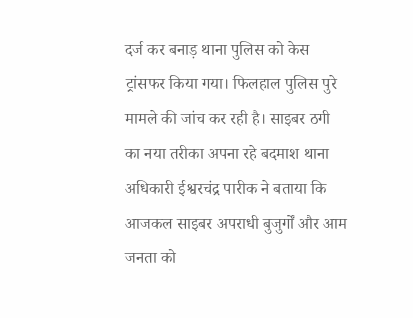दर्ज कर बनाड़ थाना पुलिस को केस ट्रांसफर किया गया। फिलहाल पुलिस पुरे मामले की जांच कर रही है। साइबर ठगी का नया तरीका अपना रहे बदमाश थाना अधिकारी ईश्वरचंद्र पारीक ने बताया कि आजकल साइबर अपराधी बुजुर्गों और आम जनता को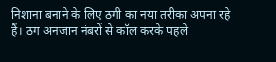निशाना बनाने के लिए ठगी का नया तरीका अपना रहे हैं। ठग अनजान नंबरों से कॉल करके पहले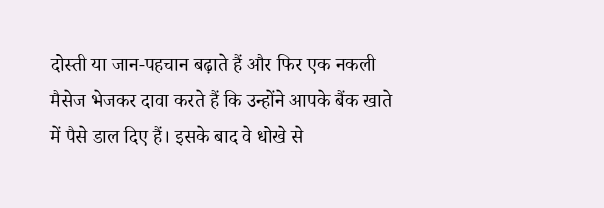दोस्ती या जान-पहचान बढ़ाते हैं और फिर एक नकली मैसेज भेजकर दावा करते हैं कि उन्होंने आपके बैंक खाते में पैसे डाल दिए हैं। इसके बाद वे धोखे से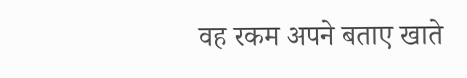वह रकम अपने बताए खाते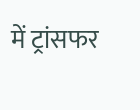में ट्रांसफर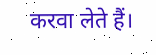करवा लेते हैं।